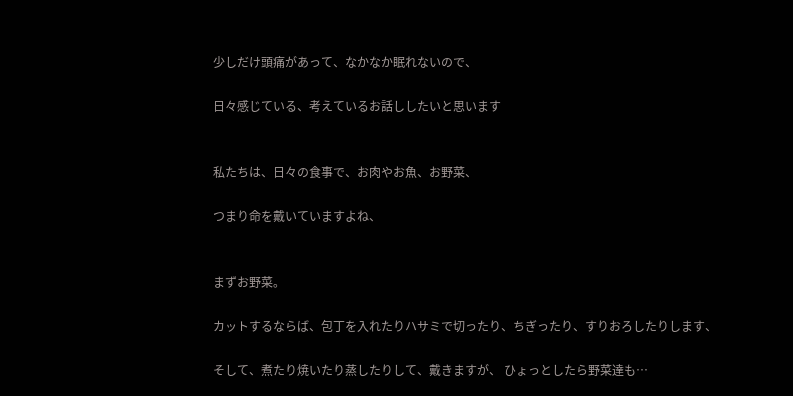少しだけ頭痛があって、なかなか眠れないので、

日々感じている、考えているお話ししたいと思います


私たちは、日々の食事で、お肉やお魚、お野菜、

つまり命を戴いていますよね、


まずお野菜。

カットするならば、包丁を入れたりハサミで切ったり、ちぎったり、すりおろしたりします、

そして、煮たり焼いたり蒸したりして、戴きますが、 ひょっとしたら野菜達も…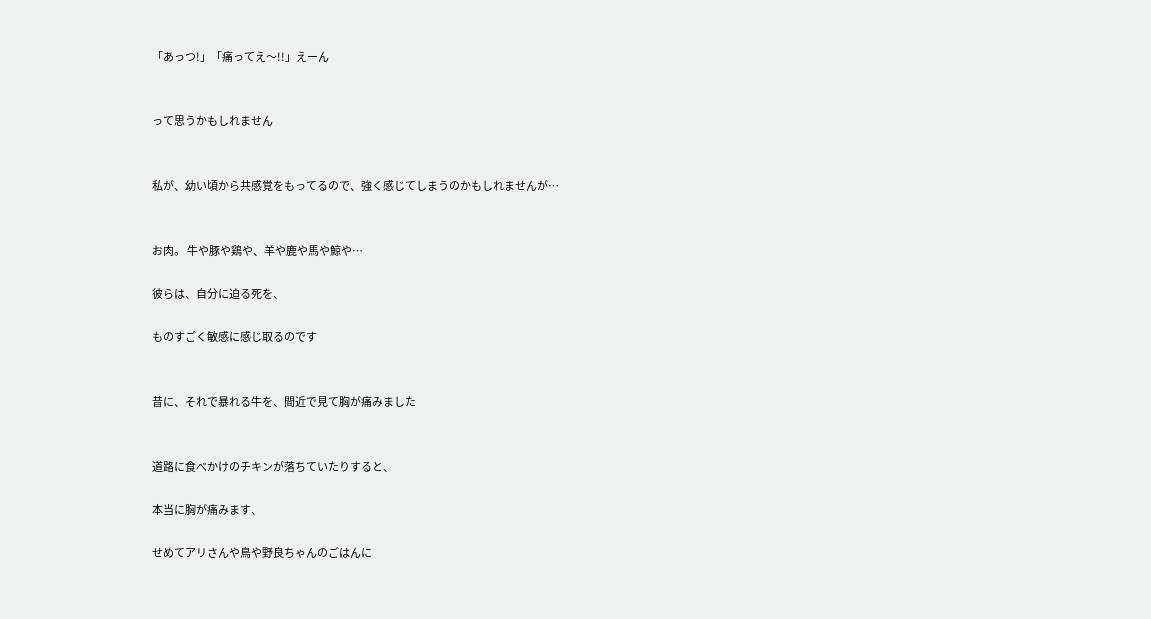「あっつ!」「痛ってえ〜!!」えーん


って思うかもしれません


私が、幼い頃から共感覚をもってるので、強く感じてしまうのかもしれませんが…


お肉。 牛や豚や鶏や、羊や鹿や馬や鯨や…

彼らは、自分に迫る死を、

ものすごく敏感に感じ取るのです


昔に、それで暴れる牛を、間近で見て胸が痛みました


道路に食べかけのチキンが落ちていたりすると、

本当に胸が痛みます、

せめてアリさんや鳥や野良ちゃんのごはんに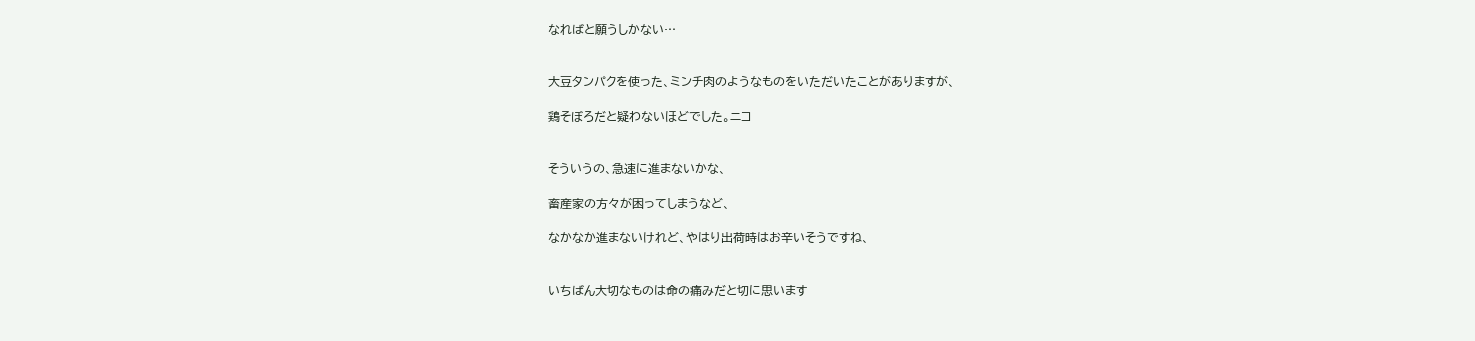なればと願うしかない…


大豆タンパクを使った、ミンチ肉のようなものをいただいたことがありますが、

鶏そぼろだと疑わないほどでした。ニコ


そういうの、急速に進まないかな、

畜産家の方々が困ってしまうなど、

なかなか進まないけれど、やはり出荷時はお辛いそうですね、


いちばん大切なものは命の痛みだと切に思います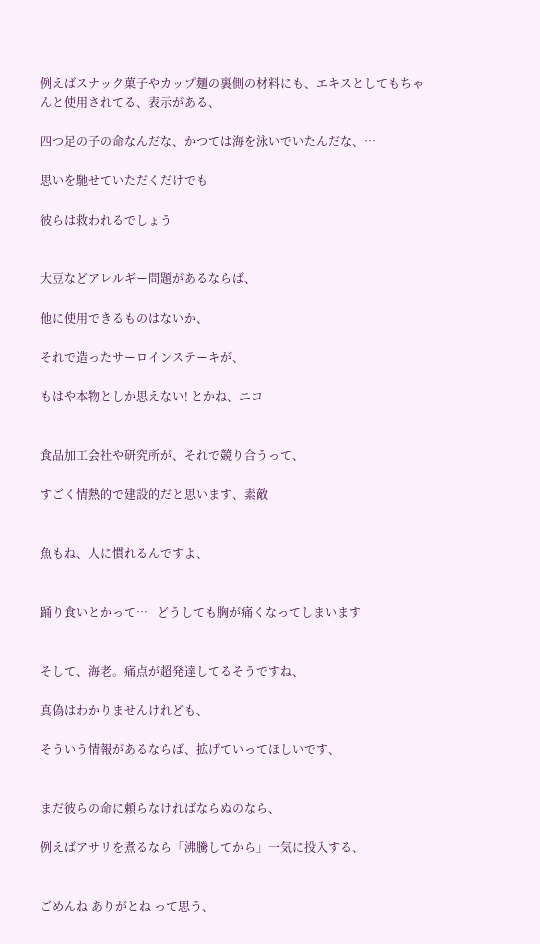例えばスナック菓子やカップ麺の裏側の材料にも、エキスとしてもちゃんと使用されてる、表示がある、

四つ足の子の命なんだな、かつては海を泳いでいたんだな、…

思いを馳せていただくだけでも

彼らは救われるでしょう


大豆などアレルギー問題があるならば、

他に使用できるものはないか、

それで造ったサーロインステーキが、

もはや本物としか思えない! とかね、ニコ


食品加工会社や研究所が、それで競り合うって、

すごく情熱的で建設的だと思います、素敵


魚もね、人に慣れるんですよ、


踊り食いとかって…   どうしても胸が痛くなってしまいます


そして、海老。痛点が超発達してるそうですね、

真偽はわかりませんけれども、

そういう情報があるならば、拡げていってほしいです、


まだ彼らの命に頼らなければならぬのなら、

例えばアサリを煮るなら「沸騰してから」一気に投入する、


ごめんね ありがとね って思う、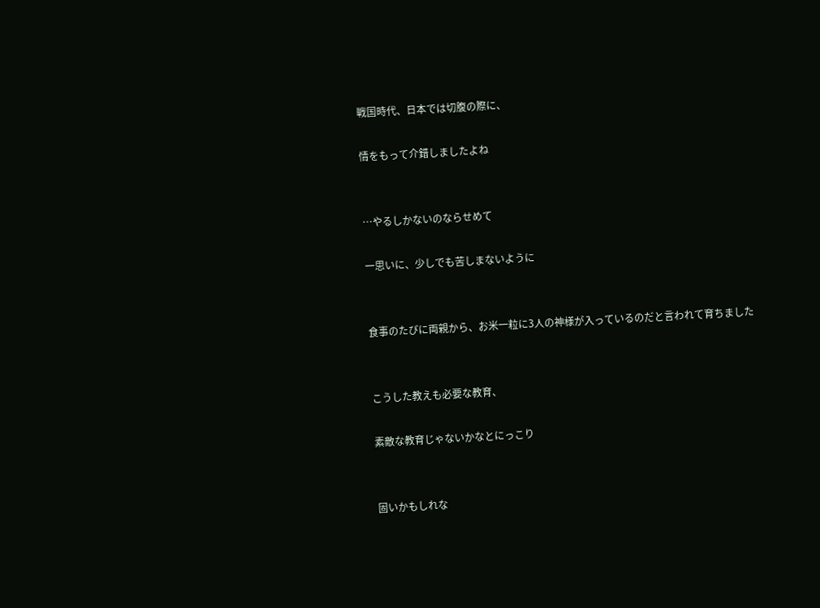戦国時代、日本では切腹の際に、

情をもって介錯しましたよね


…やるしかないのならせめて

一思いに、少しでも苦しまないように


食事のたびに両親から、お米一粒に3人の神様が入っているのだと言われて育ちました


こうした教えも必要な教育、

素敵な教育じゃないかなとにっこり


固いかもしれな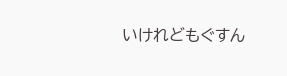いけれどもぐすん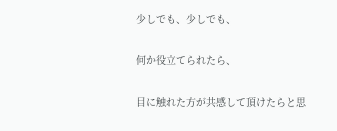少しでも、少しでも、

何か役立てられたら、

目に触れた方が共感して頂けたらと思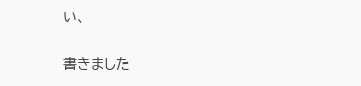い、

書きました